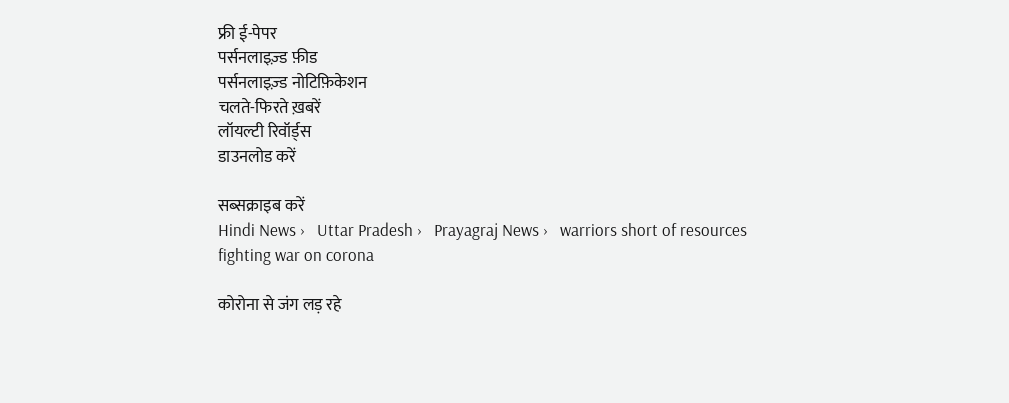फ्री ई-पेपर
पर्सनलाइज़्ड फ़ीड
पर्सनलाइज़्ड नोटिफ़िकेशन
चलते-फिरते ख़बरें
लॉयल्टी रिवॉर्ड्स
डाउनलोड करें

सब्सक्राइब करें
Hindi News ›   Uttar Pradesh ›   Prayagraj News ›   warriors short of resources fighting war on corona

कोरोना से जंग लड़ रहे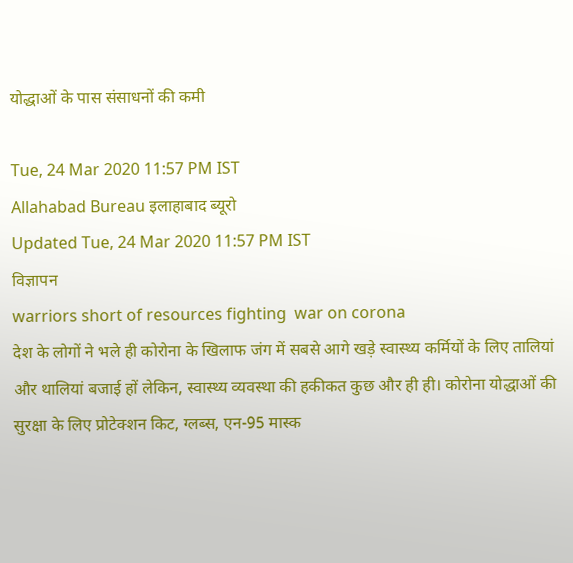योद्धाओं के पास संसाधनों की कमी

Tue, 24 Mar 2020 11:57 PM IST
Allahabad Bureau इलाहाबाद ब्यूरो
Updated Tue, 24 Mar 2020 11:57 PM IST
विज्ञापन
warriors short of resources fighting  war on corona
देश के लोगों ने भले ही कोरोना के खिलाफ जंग में सबसे आगे खड़े स्वास्थ्य कर्मियों के लिए तालियां और थालियां बजाई हों लेकिन, स्वास्थ्य व्यवस्था की हकीकत कुछ और ही ही। कोरोना योद्धाओं की सुरक्षा के लिए प्रोटेक्शन किट, ग्लब्स, एन-95 मास्क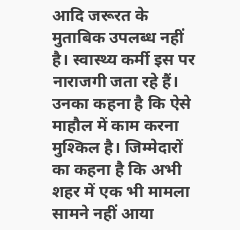आदि जरूरत के मुताबिक उपलब्ध नहीं है। स्वास्थ्य कर्मी इस पर नाराजगी जता रहे हैं। उनका कहना है कि ऐसे माहौल में काम करना मुश्किल है। जिम्मेदारों का कहना है कि अभी शहर में एक भी मामला सामने नहीं आया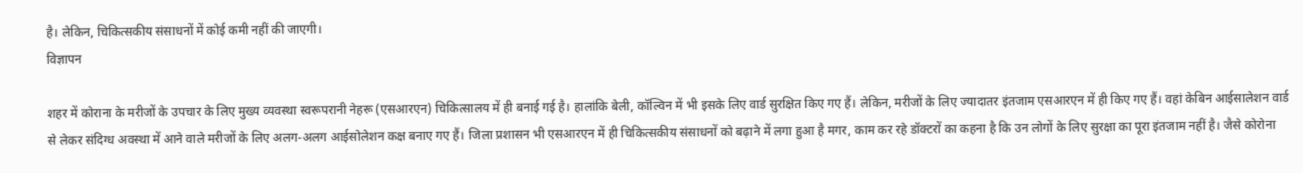है। लेकिन, चिकित्सकीय संसाधनों में कोई कमी नहीं की जाएगी।
विज्ञापन

शहर में कोराना के मरीजों के उपचार के लिए मुख्य व्यवस्था स्वरूपरानी नेहरू (एसआरएन) चिकित्सालय में ही बनाई गई है। हालांकि बेली, कॉल्विन में भी इसके लिए वार्ड सुरक्षित किए गए हैं। लेकिन, मरीजों के लिए ज्यादातर इंतजाम एसआरएन में ही किए गए हैं। वहां केबिन आईसालेशन वार्ड से लेकर संदिग्ध अवस्था में आने वाले मरीजों के लिए अलग-अलग आईसोलेशन कक्ष बनाए गए हैं। जिला प्रशासन भी एसआरएन में ही चिकित्सकीय संसाधनों को बढ़ाने में लगा हुआ है मगर, काम कर रहे डॉक्टरों का कहना है कि उन लोगों के लिए सुरक्षा का पूरा इंतजाम नहीं है। जैसे कोरोना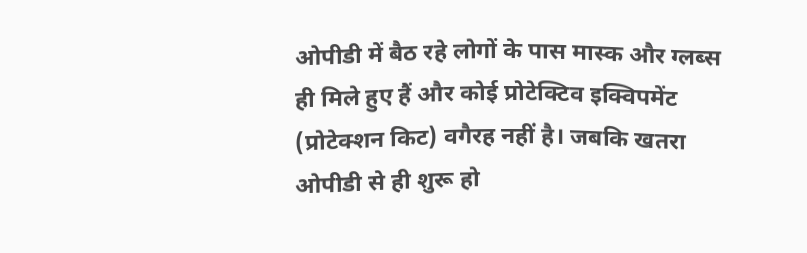ओपीडी में बैठ रहे लोगों के पास मास्क और ग्लब्स ही मिले हुए हैं और कोई प्रोटेक्टिव इक्विपमेंट (प्रोटेक्शन किट) वगैरह नहीं है। जबकि खतरा ओपीडी से ही शुरू हो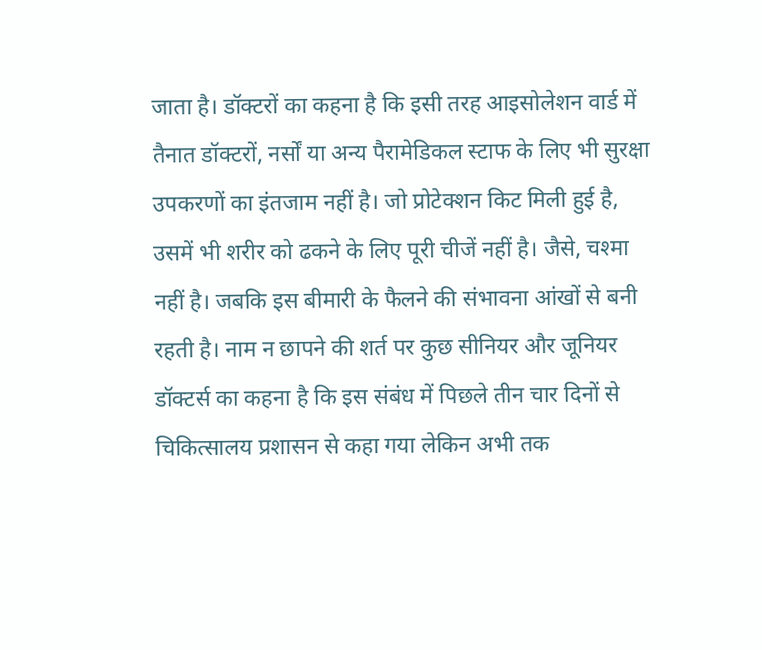जाता है। डॉक्टरों का कहना है कि इसी तरह आइसोलेशन वार्ड में तैनात डॉक्टरों, नर्सों या अन्य पैरामेडिकल स्टाफ के लिए भी सुरक्षा उपकरणों का इंतजाम नहीं है। जो प्रोटेक्शन किट मिली हुई है, उसमें भी शरीर को ढकने के लिए पूरी चीजें नहीं है। जैसे, चश्मा नहीं है। जबकि इस बीमारी के फैलने की संभावना आंखों से बनी रहती है। नाम न छापने की शर्त पर कुछ सीनियर और जूनियर डॉक्टर्स का कहना है कि इस संबंध में पिछले तीन चार दिनों से चिकित्सालय प्रशासन से कहा गया लेकिन अभी तक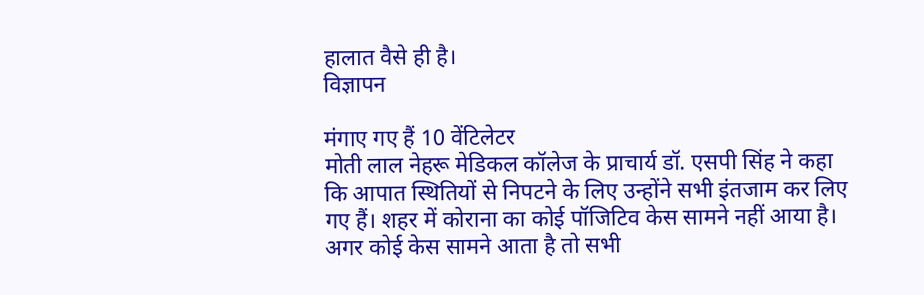हालात वैसे ही है।
विज्ञापन

मंगाए गए हैं 10 वेंटिलेटर
मोती लाल नेहरू मेडिकल कॉलेज के प्राचार्य डॉ. एसपी सिंह ने कहा कि आपात स्थितियों से निपटने के लिए उन्होंने सभी इंतजाम कर लिए गए हैं। शहर में कोराना का कोई पॉजिटिव केस सामने नहीं आया है। अगर कोई केस सामने आता है तो सभी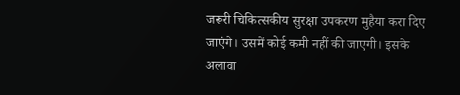जरूरी चिकित्सकीय सुरक्षा उपकरण मुहैया करा दिए जाएंगे। उसमें कोई कमी नहीं की जाएगी। इसके अलावा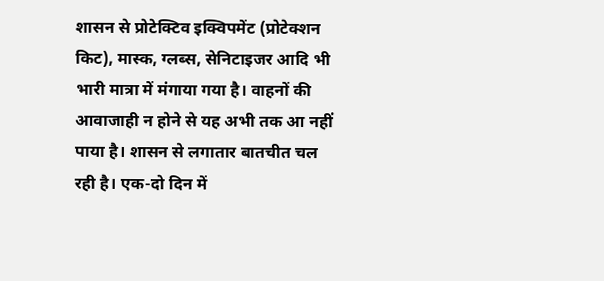शासन से प्रोटेक्टिव इक्विपमेंट (प्रोटेक्शन किट), मास्क, ग्लब्स, सेनिटाइजर आदि भी भारी मात्रा में मंगाया गया है। वाहनों की आवाजाही न होने से यह अभी तक आ नहीं पाया है। शासन से लगातार बातचीत चल रही है। एक-दो दिन में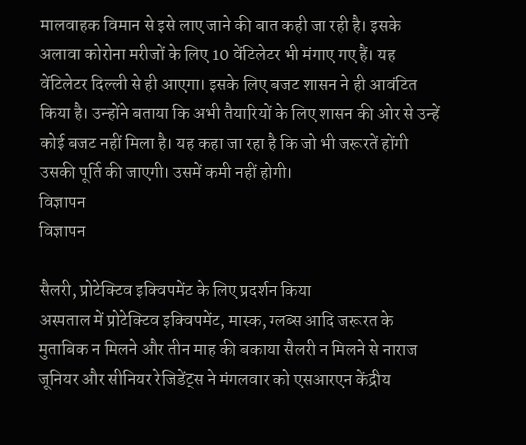मालवाहक विमान से इसे लाए जाने की बात कही जा रही है। इसके अलावा कोरोना मरीजों के लिए 10 वेंटिलेटर भी मंगाए गए हैं। यह वेंटिलेटर दिल्ली से ही आएगा। इसके लिए बजट शासन ने ही आवंटित किया है। उन्होंने बताया कि अभी तैयारियों के लिए शासन की ओर से उन्हें कोई बजट नहीं मिला है। यह कहा जा रहा है कि जो भी जरूरतें होंगी उसकी पूर्ति की जाएगी। उसमें कमी नहीं होगी।
विज्ञापन
विज्ञापन

सैलरी, प्रोटेक्टिव इक्विपमेंट के लिए प्रदर्शन किया
अस्पताल में प्रोटेक्टिव इक्विपमेंट, मास्क, ग्लब्स आदि जरूरत के मुताबिक न मिलने और तीन माह की बकाया सैलरी न मिलने से नाराज जूनियर और सीनियर रेजिडेंट्स ने मंगलवार को एसआरएन केंद्रीय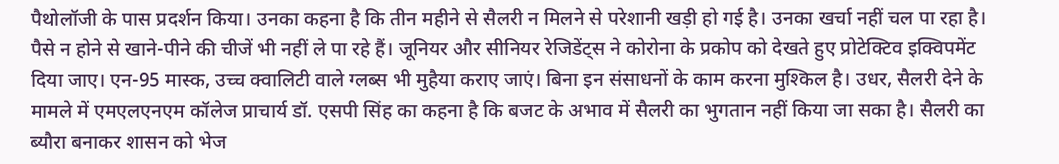पैथोलॉजी के पास प्रदर्शन किया। उनका कहना है कि तीन महीने से सैलरी न मिलने से परेशानी खड़ी हो गई है। उनका खर्चा नहीं चल पा रहा है। पैसे न होने से खाने-पीने की चीजें भी नहीं ले पा रहे हैं। जूनियर और सीनियर रेजिडेंट्स ने कोरोना के प्रकोप को देखते हुए प्रोटेक्टिव इक्विपमेंट दिया जाए। एन-95 मास्क, उच्च क्वालिटी वाले ग्लब्स भी मुहैया कराए जाएं। बिना इन संसाधनों के काम करना मुश्किल है। उधर, सैलरी देने के मामले में एमएलएनएम कॉलेज प्राचार्य डॉ. एसपी सिंह का कहना है कि बजट के अभाव में सैलरी का भुगतान नहीं किया जा सका है। सैलरी का ब्यौरा बनाकर शासन को भेज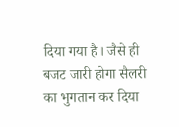दिया गया है। जैसे ही बजट जारी होगा सैलरी का भुगतान कर दिया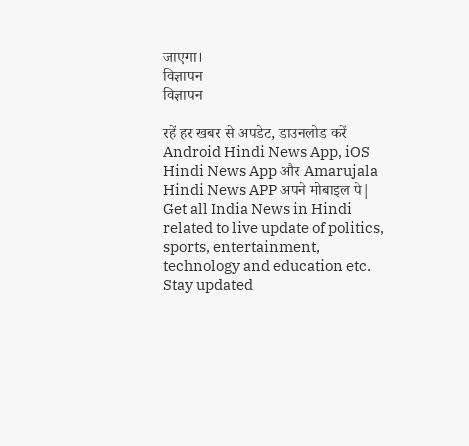जाएगा।
विज्ञापन
विज्ञापन

रहें हर खबर से अपडेट, डाउनलोड करें Android Hindi News App, iOS Hindi News App और Amarujala Hindi News APP अपने मोबाइल पे|
Get all India News in Hindi related to live update of politics, sports, entertainment, technology and education etc. Stay updated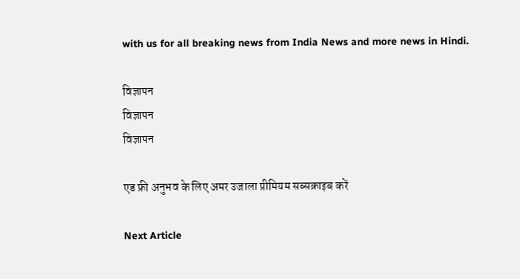with us for all breaking news from India News and more news in Hindi.

विज्ञापन
विज्ञापन
विज्ञापन

एड फ्री अनुभव के लिए अमर उजाला प्रीमियम सब्सक्राइब करें

Next Article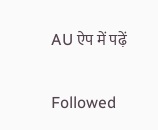AU ऐप में पढ़ें

Followed